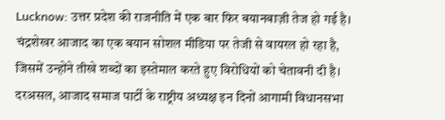Lucknow: उत्तर प्रदेश की राजनीति में एक बार फिर बयानबाज़ी तेज हो गई है। चंद्रशेखर आजाद का एक बयान सोशल मीडिया पर तेजी से वायरल हो रहा है, जिसमें उन्होंने तीखे शब्दों का इस्तेमाल करते हुए विरोधियों को चेतावनी दी है। दरअसल, आजाद समाज पार्टी के राष्ट्रीय अध्यक्ष इन दिनों आगामी विधानसभा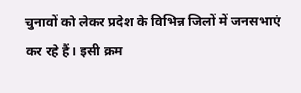चुनावों को लेकर प्रदेश के विभिन्न जिलों में जनसभाएं कर रहे हैं। इसी क्रम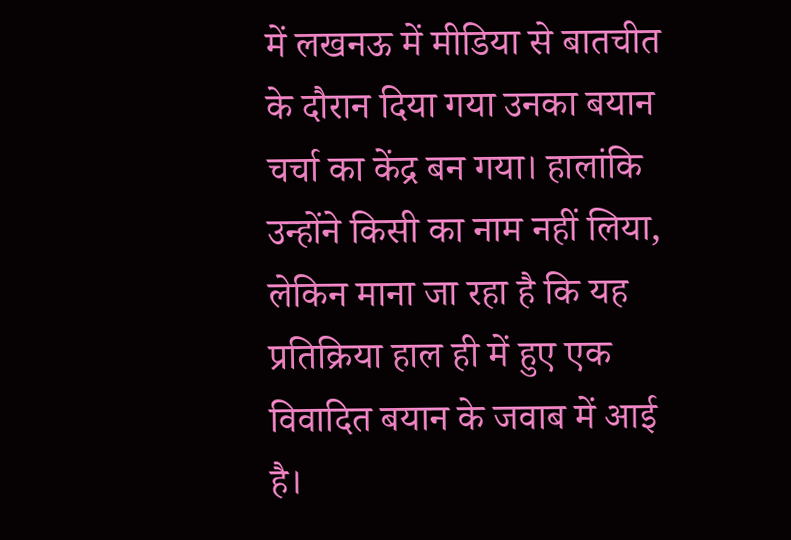में लखनऊ में मीडिया से बातचीत के दौरान दिया गया उनका बयान चर्चा का केंद्र बन गया। हालांकि उन्होंने किसी का नाम नहीं लिया, लेकिन माना जा रहा है कि यह प्रतिक्रिया हाल ही में हुए एक विवादित बयान के जवाब में आई है।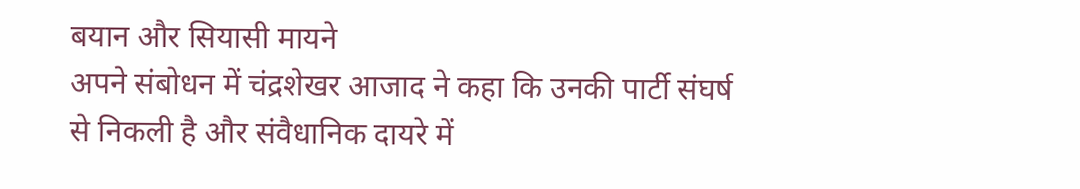बयान और सियासी मायने
अपने संबोधन में चंद्रशेखर आजाद ने कहा कि उनकी पार्टी संघर्ष से निकली है और संवैधानिक दायरे में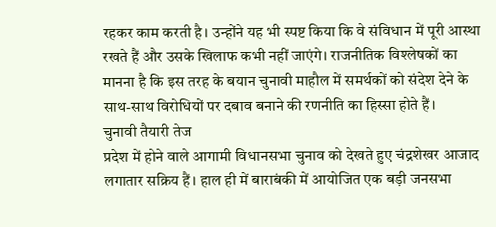रहकर काम करती है। उन्होंने यह भी स्पष्ट किया कि वे संविधान में पूरी आस्था रखते हैं और उसके खिलाफ कभी नहीं जाएंगे। राजनीतिक विश्लेषकों का मानना है कि इस तरह के बयान चुनावी माहौल में समर्थकों को संदेश देने के साथ-साथ विरोधियों पर दबाव बनाने की रणनीति का हिस्सा होते हैं।
चुनावी तैयारी तेज
प्रदेश में होने वाले आगामी विधानसभा चुनाव को देखते हुए चंद्रशेखर आजाद लगातार सक्रिय हैं। हाल ही में बाराबंकी में आयोजित एक बड़ी जनसभा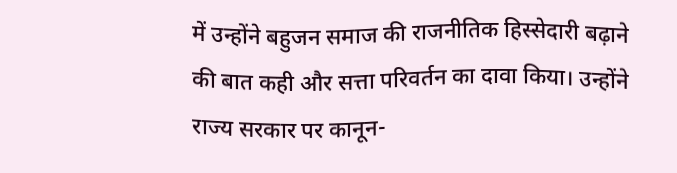में उन्होंने बहुजन समाज की राजनीतिक हिस्सेदारी बढ़ाने की बात कही और सत्ता परिवर्तन का दावा किया। उन्होंने राज्य सरकार पर कानून-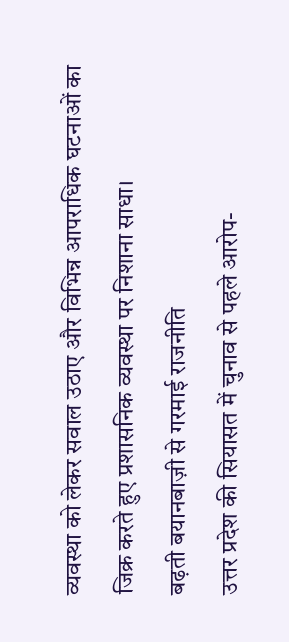व्यवस्था को लेकर सवाल उठाए और विभिन्न आपराधिक घटनाओं का जिक्र करते हुए प्रशासनिक व्यवस्था पर निशाना साधा।
बढ़ती बयानबाज़ी से गरमाई राजनीति
उत्तर प्रदेश की सियासत में चुनाव से पहले आरोप-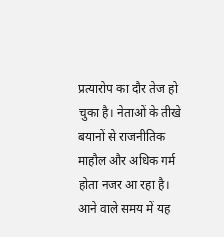प्रत्यारोप का दौर तेज हो चुका है। नेताओं के तीखे बयानों से राजनीतिक माहौल और अधिक गर्म होता नजर आ रहा है। आने वाले समय में यह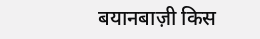बयानबाज़ी किस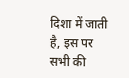दिशा में जाती है, इस पर सभी की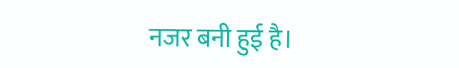नजर बनी हुई है।